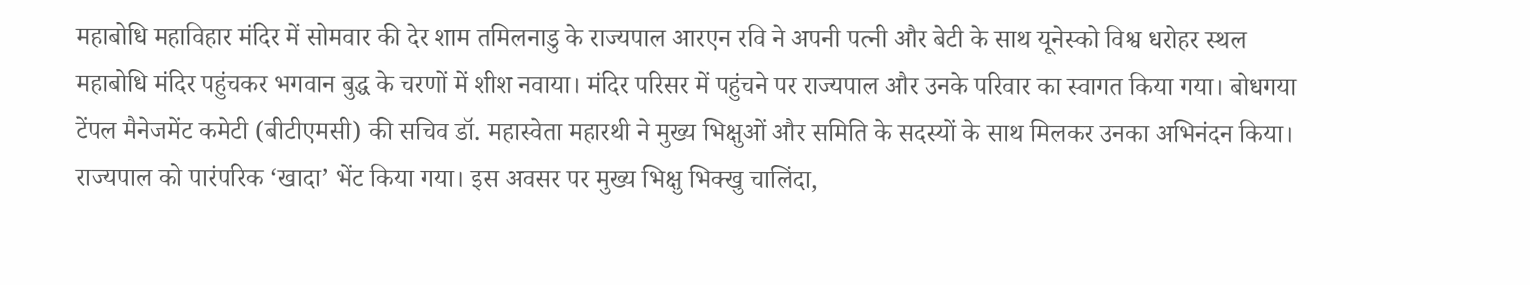महाबोधि महाविहार मंदिर में सोमवार की देर शाम तमिलनाडु के राज्यपाल आरएन रवि ने अपनी पत्नी और बेटी के साथ यूनेस्को विश्व धरोहर स्थल महाबोधि मंदिर पहुंचकर भगवान बुद्ध के चरणों में शीश नवाया। मंदिर परिसर में पहुंचने पर राज्यपाल और उनके परिवार का स्वागत किया गया। बोधगया टेंपल मैनेजमेंट कमेटी (बीटीएमसी) की सचिव डॉ. महास्वेता महारथी ने मुख्य भिक्षुओं और समिति के सदस्यों के साथ मिलकर उनका अभिनंदन किया। राज्यपाल को पारंपरिक ‘खादा’ भेंट किया गया। इस अवसर पर मुख्य भिक्षु भिक्खु चालिंदा,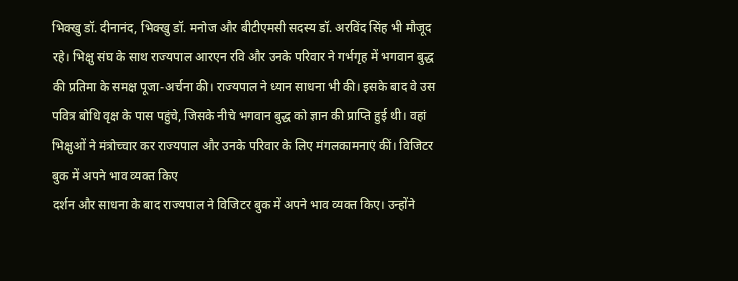भिक्खु डॉ. दीनानंद, भिक्खु डॉ. मनोज और बीटीएमसी सदस्य डॉ. अरविंद सिंह भी मौजूद रहे। भिक्षु संघ के साथ राज्यपाल आरएन रवि और उनके परिवार ने गर्भगृह में भगवान बुद्ध की प्रतिमा के समक्ष पूजा-अर्चना की। राज्यपाल ने ध्यान साधना भी की। इसके बाद वे उस पवित्र बोधि वृक्ष के पास पहुंचे, जिसके नीचे भगवान बुद्ध को ज्ञान की प्राप्ति हुई थी। वहां भिक्षुओं ने मंत्रोच्चार कर राज्यपाल और उनके परिवार के लिए मंगलकामनाएं कीं। विजिटर बुक में अपने भाव व्यक्त किए
दर्शन और साधना के बाद राज्यपाल ने विजिटर बुक में अपने भाव व्यक्त किए। उन्होंने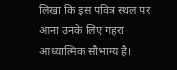लिखा कि इस पवित्र स्थल पर आना उनके लिए गहरा आध्यात्मिक सौभाग्य है।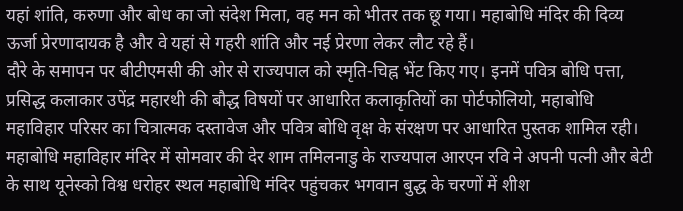यहां शांति, करुणा और बोध का जो संदेश मिला, वह मन को भीतर तक छू गया। महाबोधि मंदिर की दिव्य ऊर्जा प्रेरणादायक है और वे यहां से गहरी शांति और नई प्रेरणा लेकर लौट रहे हैं।
दौरे के समापन पर बीटीएमसी की ओर से राज्यपाल को स्मृति-चिह्न भेंट किए गए। इनमें पवित्र बोधि पत्ता, प्रसिद्ध कलाकार उपेंद्र महारथी की बौद्ध विषयों पर आधारित कलाकृतियों का पोर्टफोलियो, महाबोधि महाविहार परिसर का चित्रात्मक दस्तावेज और पवित्र बोधि वृक्ष के संरक्षण पर आधारित पुस्तक शामिल रही। महाबोधि महाविहार मंदिर में सोमवार की देर शाम तमिलनाडु के राज्यपाल आरएन रवि ने अपनी पत्नी और बेटी के साथ यूनेस्को विश्व धरोहर स्थल महाबोधि मंदिर पहुंचकर भगवान बुद्ध के चरणों में शीश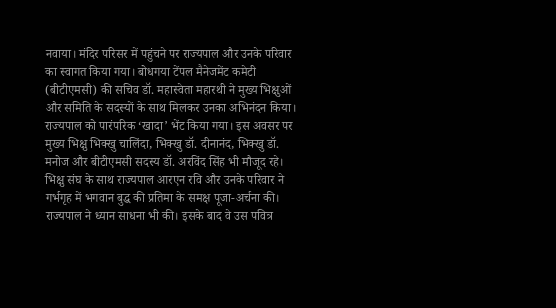नवाया। मंदिर परिसर में पहुंचने पर राज्यपाल और उनके परिवार का स्वागत किया गया। बोधगया टेंपल मैनेजमेंट कमेटी (बीटीएमसी) की सचिव डॉ. महास्वेता महारथी ने मुख्य भिक्षुओं और समिति के सदस्यों के साथ मिलकर उनका अभिनंदन किया। राज्यपाल को पारंपरिक ‘खादा’ भेंट किया गया। इस अवसर पर मुख्य भिक्षु भिक्खु चालिंदा, भिक्खु डॉ. दीनानंद, भिक्खु डॉ. मनोज और बीटीएमसी सदस्य डॉ. अरविंद सिंह भी मौजूद रहे। भिक्षु संघ के साथ राज्यपाल आरएन रवि और उनके परिवार ने गर्भगृह में भगवान बुद्ध की प्रतिमा के समक्ष पूजा-अर्चना की। राज्यपाल ने ध्यान साधना भी की। इसके बाद वे उस पवित्र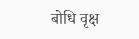बोधि वृक्ष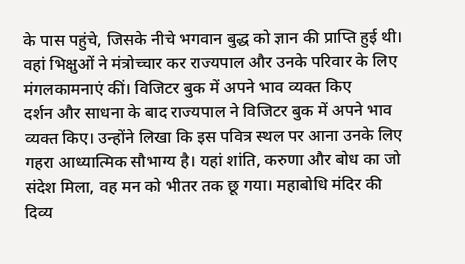के पास पहुंचे, जिसके नीचे भगवान बुद्ध को ज्ञान की प्राप्ति हुई थी। वहां भिक्षुओं ने मंत्रोच्चार कर राज्यपाल और उनके परिवार के लिए मंगलकामनाएं कीं। विजिटर बुक में अपने भाव व्यक्त किए
दर्शन और साधना के बाद राज्यपाल ने विजिटर बुक में अपने भाव व्यक्त किए। उन्होंने लिखा कि इस पवित्र स्थल पर आना उनके लिए गहरा आध्यात्मिक सौभाग्य है। यहां शांति, करुणा और बोध का जो संदेश मिला, वह मन को भीतर तक छू गया। महाबोधि मंदिर की दिव्य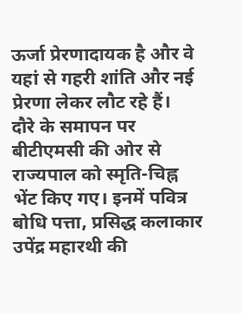ऊर्जा प्रेरणादायक है और वे यहां से गहरी शांति और नई प्रेरणा लेकर लौट रहे हैं।
दौरे के समापन पर बीटीएमसी की ओर से राज्यपाल को स्मृति-चिह्न भेंट किए गए। इनमें पवित्र बोधि पत्ता, प्रसिद्ध कलाकार उपेंद्र महारथी की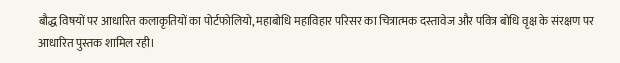बौद्ध विषयों पर आधारित कलाकृतियों का पोर्टफोलियो, महाबोधि महाविहार परिसर का चित्रात्मक दस्तावेज और पवित्र बोधि वृक्ष के संरक्षण पर आधारित पुस्तक शामिल रही।